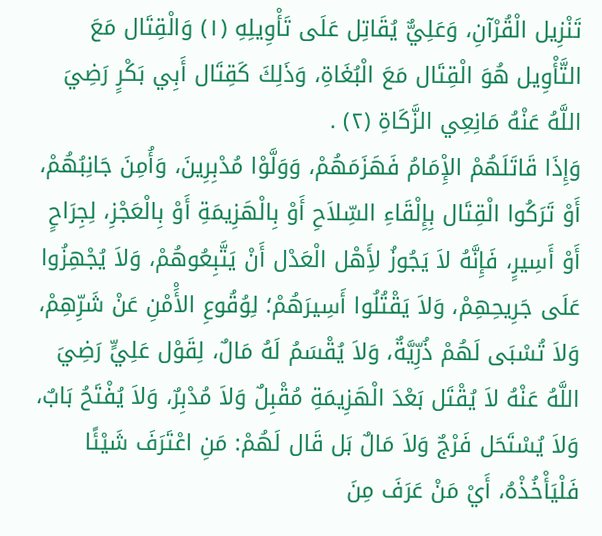تَنْزِيل الْقُرْآنِ، وَعَلِيٌّ يُقَاتِل عَلَى تَأْوِيلِهِ (١) وَالْقِتَال مَعَ التَّأْوِيل هُوَ الْقِتَال مَعَ الْبُغَاةِ، وَذَلِكَ كَقِتَال أَبِي بَكْرٍ رَضِيَ اللَّهُ عَنْهُ مَانِعِي الزَّكَاةِ (٢) .
وَإِذَا قَاتَلَهُمْ الإِْمَامُ فَهَزَمَهُمْ، وَوَلَّوْا مُدْبِرِينَ، وَأُمِنَ جَانِبُهُمْ، أَوْ تَرَكُوا الْقِتَال بِإِلْقَاءِ السِّلاَحِ أَوْ بِالْهَزِيمَةِ أَوْ بِالْعَجْزِ، لِجِرَاحٍ أَوْ أَسِيرٍ، فَإِنَّهُ لاَ يَجُوزُ لأَِهْل الْعَدْل أَنْ يَتَّبِعُوهُمْ، وَلاَ يُجْهِزُوا عَلَى جَرِيحِهِمْ، وَلاَ يَقْتُلُوا أَسِيرَهُمْ؛ لِوُقُوعِ الأَْمْنِ عَنْ شَرِّهِمْ، وَلاَ تُسْبَى لَهُمْ ذُرِّيَّةٌ، وَلاَ يُقْسَمُ لَهُ مَالٌ، لِقَوْل عَلِيٍّ رَضِيَ اللَّهُ عَنْهُ لاَ يُقْتَل بَعْدَ الْهَزِيمَةِ مُقْبِلٌ وَلاَ مُدْبِرٌ، وَلاَ يُفْتَحُ بَابٌ، وَلاَ يُسْتَحَل فَرْجٌ وَلاَ مَالٌ بَل قَال لَهُمْ: مَنِ اعْتَرَفَ شَيْئًا فَلْيَأْخُذْهُ، أَيْ مَنْ عَرَفَ مِنَ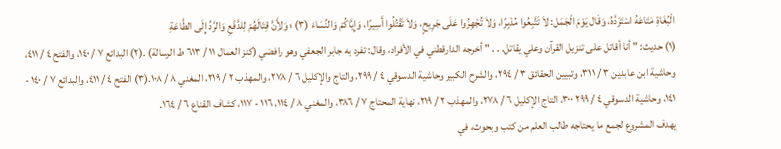الْبُغَاةِ مَتَاعَهُ اسْتَرَدَّهُ، وَقَال يَوْمَ الْجَمَل: لاَ تَتَّبِعُوا مُدْبِرًا، وَلاَ تُجْهِزُوا عَلَى جَرِيحٍ، وَلاَ تَقْتُلُوا أَسِيرًا، وَإِيَّاكُمْ وَالنِّسَاءَ (٣) ؛ وَلأَِنَّ قِتَالَهُمْ لِلدَّفْعِ وَالرَّدِّ إِلَى الطَّاعَةِ
(١) حديث: " أنا أقاتل على تنزيل القرآن وعلي يقاتل. . . " أخرجه الدارقطني في الأفراد، وقال: تفرد به جابر الجعفي وهو رافضي (كنز العمال ١١ / ٦١٣ ط الرسالة) .(٢) البدائع ٧ / ١٤٠، والفتح ٤ / ٤١١، وحاشية ابن عابدين ٣ / ٣١١، وتبيين الحقائق ٣ / ٢٩٤، والشرح الكبير وحاشية الدسوقي ٤ / ٢٩٩، والتاج والإكليل ٦ / ٢٧٨، والمهذب ٢ / ٢١٩، المغني ٨ / ١٠٨.(٣) الفتح ٤ / ٤١١، والبدائع ٧ / ١٤٠ - ١٤١، وحاشية الدسوقي ٤ / ٢٩٩ ٣٠٠، التاج الإكليل ٦ / ٢٧٨، والمهذب ٢ / ٢١٩، نهاية المحتاج ٧ / ٣٨٦، والمغني ٨ / ١١٤، ١١٦ - ١١٧، كشاف القناع ٦ / ١٦٤.
يهدف المشروع لجمع ما يحتاجه طالب العلم من كتب وبحوث، في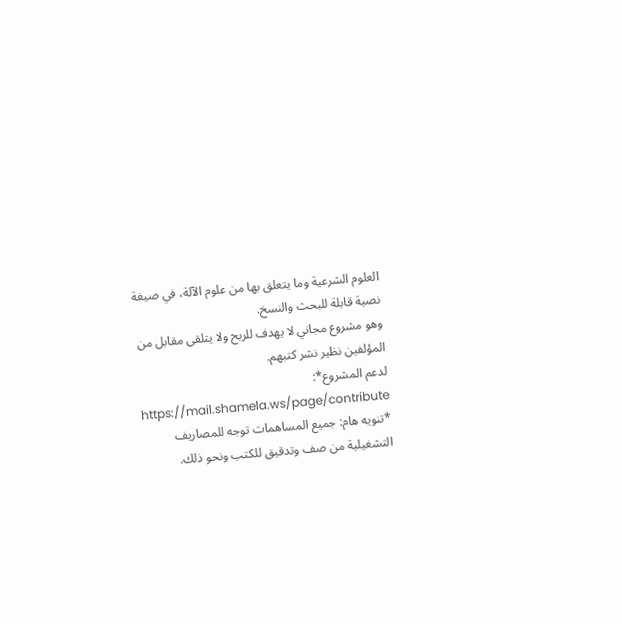العلوم الشرعية وما يتعلق بها من علوم الآلة، في صيغة نصية قابلة للبحث والنسخ.
وهو مشروع مجاني لا يهدف للربح ولا يتلقى مقابل من المؤلفين نظير نشر كتبهم.
لدعم المشروع*: https://mail.shamela.ws/page/contribute
*تنويه هام: جميع المساهمات توجه للمصاريف التشغيلية من صف وتدقيق للكتب ونحو ذلك.